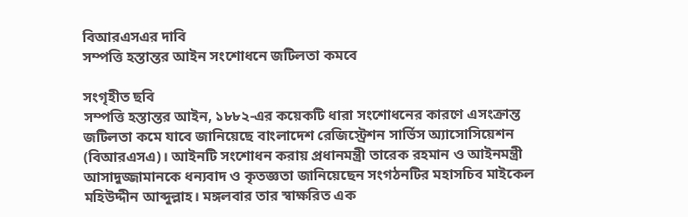বিআরএসএর দাবি
সম্পত্তি হস্তান্তর আইন সংশোধনে জটিলতা কমবে

সংগৃহীত ছবি
সম্পত্তি হস্তান্তর আইন, ১৮৮২-এর কয়েকটি ধারা সংশোধনের কারণে এসংক্রান্ত জটিলতা কমে যাবে জানিয়েছে বাংলাদেশ রেজিস্ট্রেশন সার্ভিস অ্যাসোসিয়েশন (বিআরএসএ)। আইনটি সংশোধন করায় প্রধানমন্ত্রী তারেক রহমান ও আইনমন্ত্রী আসাদুজ্জামানকে ধন্যবাদ ও কৃতজ্ঞতা জানিয়েছেন সংগঠনটির মহাসচিব মাইকেল মহিউদ্দীন আব্দুল্লাহ। মঙ্গলবার তার স্বাক্ষরিত এক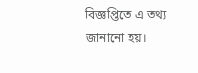বিজ্ঞপ্তিতে এ তথ্য জানানো হয়।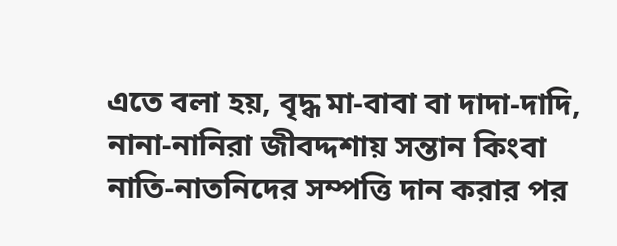এতে বলা হয়, বৃদ্ধ মা-বাবা বা দাদা-দাদি, নানা-নানিরা জীবদ্দশায় সন্তান কিংবা নাতি-নাতনিদের সম্পত্তি দান করার পর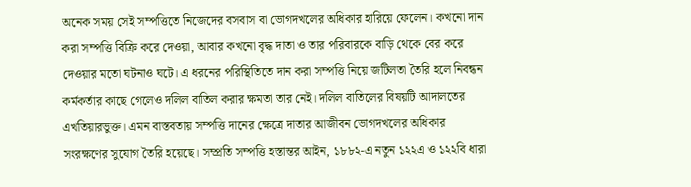অনেক সময় সেই সম্পত্তিতে নিজেদের বসবাস বা ভোগদখলের অধিকার হারিয়ে ফেলেন। কখনো দান করা সম্পত্তি বিক্রি করে দেওয়া, আবার কখনো বৃদ্ধ দাতা ও তার পরিবারকে বাড়ি থেকে বের করে দেওয়ার মতো ঘটনাও ঘটে। এ ধরনের পরিস্থিতিতে দান করা সম্পত্তি নিয়ে জটিলতা তৈরি হলে নিবন্ধন কর্মকর্তার কাছে গেলেও দলিল বাতিল করার ক্ষমতা তার নেই। দলিল বাতিলের বিষয়টি আদালতের এখতিয়ারভুক্ত। এমন বাস্তবতায় সম্পত্তি দানের ক্ষেত্রে দাতার আজীবন ভোগদখলের অধিকার সংরক্ষণের সুযোগ তৈরি হয়েছে। সম্প্রতি সম্পত্তি হস্তান্তর আইন, ১৮৮২-এ নতুন ১২২এ ও ১২২বি ধারা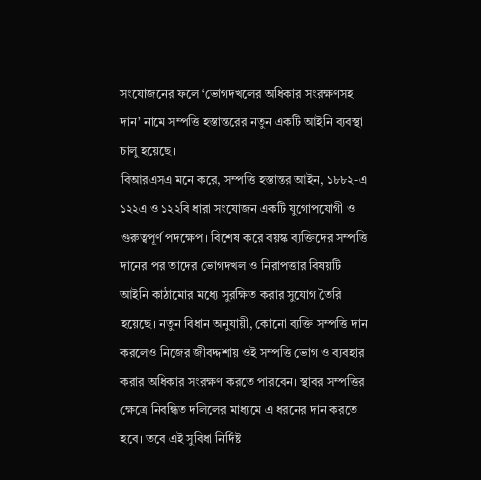সংযোজনের ফলে ‘ভোগদখলের অধিকার সংরক্ষণসহ দান’ নামে সম্পত্তি হস্তান্তরের নতুন একটি আইনি ব্যবস্থা চালু হয়েছে।
বিআরএসএ মনে করে, সম্পত্তি হস্তান্তর আইন, ১৮৮২-এ ১২২এ ও ১২২বি ধারা সংযোজন একটি যুগোপযোগী ও গুরুত্বপূর্ণ পদক্ষেপ। বিশেষ করে বয়স্ক ব্যক্তিদের সম্পত্তি দানের পর তাদের ভোগদখল ও নিরাপত্তার বিষয়টি আইনি কাঠামোর মধ্যে সুরক্ষিত করার সুযোগ তৈরি হয়েছে। নতুন বিধান অনুযায়ী, কোনো ব্যক্তি সম্পত্তি দান করলেও নিজের জীবদ্দশায় ওই সম্পত্তি ভোগ ও ব্যবহার করার অধিকার সংরক্ষণ করতে পারবেন। স্থাবর সম্পত্তির ক্ষেত্রে নিবন্ধিত দলিলের মাধ্যমে এ ধরনের দান করতে হবে। তবে এই সুবিধা নির্দিষ্ট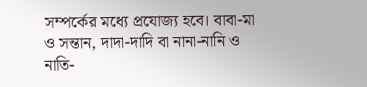সম্পর্কের মধ্যে প্রযোজ্য হবে। বাবা-মা ও সন্তান, দাদা-দাদি বা নানা-নানি ও নাতি-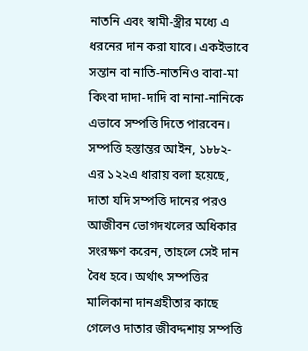নাতনি এবং স্বামী-স্ত্রীর মধ্যে এ ধরনের দান করা যাবে। একইভাবে সন্তান বা নাতি-নাতনিও বাবা-মা কিংবা দাদা-দাদি বা নানা-নানিকে এভাবে সম্পত্তি দিতে পারবেন।
সম্পত্তি হস্তান্তর আইন, ১৮৮২-এর ১২২এ ধারায় বলা হয়েছে, দাতা যদি সম্পত্তি দানের পরও আজীবন ভোগদখলের অধিকার সংরক্ষণ করেন, তাহলে সেই দান বৈধ হবে। অর্থাৎ সম্পত্তির মালিকানা দানগ্রহীতার কাছে গেলেও দাতার জীবদ্দশায় সম্পত্তি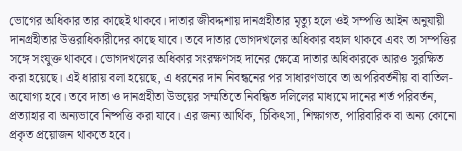ভোগের অধিকার তার কাছেই থাকবে। দাতার জীবদ্দশায় দানগ্রহীতার মৃত্যু হলে ওই সম্পত্তি আইন অনুযায়ী দানগ্রহীতার উত্তরাধিকারীদের কাছে যাবে। তবে দাতার ভোগদখলের অধিকার বহাল থাকবে এবং তা সম্পত্তির সঙ্গে সংযুক্ত থাকবে। ভোগদখলের অধিকার সংরক্ষণসহ দানের ক্ষেত্রে দাতার অধিকারকে আরও সুরক্ষিত করা হয়েছে। এই ধারায় বলা হয়েছে, এ ধরনের দান নিবন্ধনের পর সাধারণভাবে তা অপরিবর্তনীয় বা বাতিল-অযোগ্য হবে। তবে দাতা ও দানগ্রহীতা উভয়ের সম্মতিতে নিবন্ধিত দলিলের মাধ্যমে দানের শর্ত পরিবর্তন, প্রত্যাহার বা অন্যভাবে নিষ্পত্তি করা যাবে। এর জন্য আর্থিক, চিকিৎসা, শিক্ষাগত, পারিবারিক বা অন্য কোনো প্রকৃত প্রয়োজন থাকতে হবে।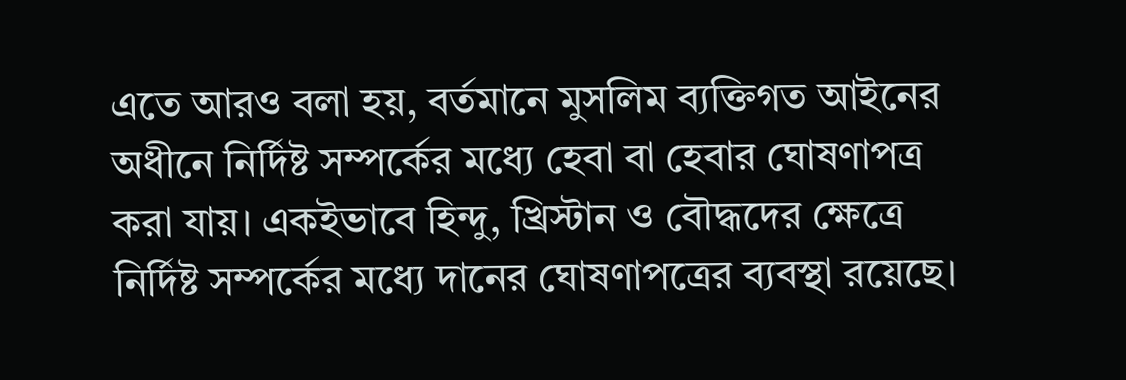এতে আরও বলা হয়, বর্তমানে মুসলিম ব্যক্তিগত আইনের অধীনে নির্দিষ্ট সম্পর্কের মধ্যে হেবা বা হেবার ঘোষণাপত্র করা যায়। একইভাবে হিন্দু, খ্রিস্টান ও বৌদ্ধদের ক্ষেত্রে নির্দিষ্ট সম্পর্কের মধ্যে দানের ঘোষণাপত্রের ব্যবস্থা রয়েছে।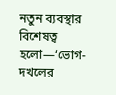নতুন ব্যবস্থার বিশেষত্ব হলো—‘ভোগ-দখলের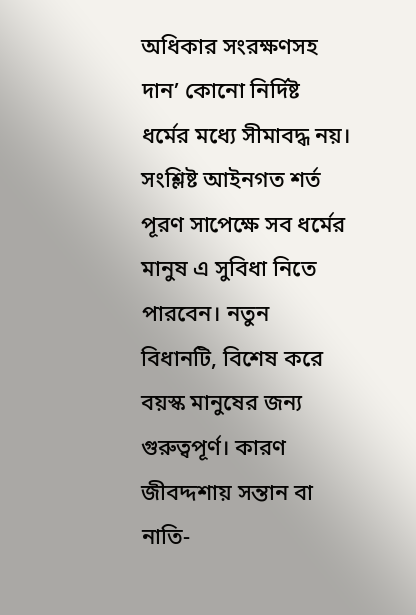অধিকার সংরক্ষণসহ দান’ কোনো নির্দিষ্ট ধর্মের মধ্যে সীমাবদ্ধ নয়। সংশ্লিষ্ট আইনগত শর্ত পূরণ সাপেক্ষে সব ধর্মের মানুষ এ সুবিধা নিতে পারবেন। নতুন বিধানটি, বিশেষ করে বয়স্ক মানুষের জন্য গুরুত্বপূর্ণ। কারণ জীবদ্দশায় সন্তান বা নাতি-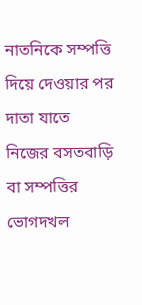নাতনিকে সম্পত্তি দিয়ে দেওয়ার পর দাতা যাতে নিজের বসতবাড়ি বা সম্পত্তির ভোগদখল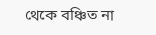থেকে বঞ্চিত না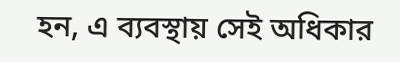হন, এ ব্যবস্থায় সেই অধিকার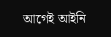আগেই আইনি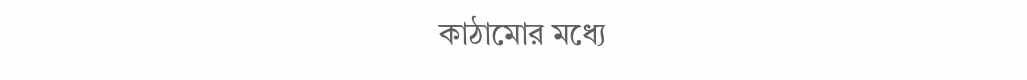কাঠামোর মধ্যে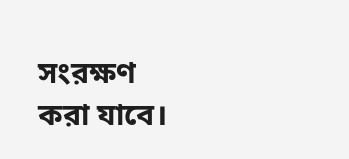সংরক্ষণ করা যাবে।